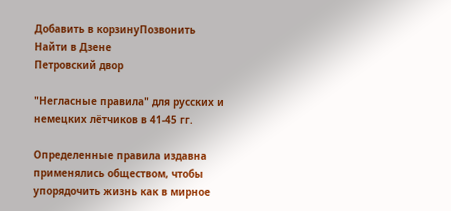Добавить в корзинуПозвонить
Найти в Дзене
Петровский двор

"Негласные правила" для русских и немецких лётчиков в 41-45 гг.

Определенные правила издавна применялись обществом, чтобы упорядочить жизнь как в мирное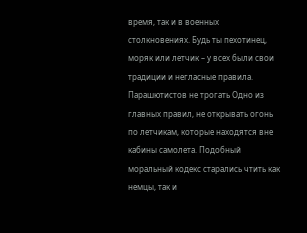время, так и в военных столкновениях. Будь ты пехотинец, моряк или летчик – у всех были свои традиции и негласные правила. Парашютистов не трогать Одно из главных правил, не открывать огонь по летчикам, которые находятся вне кабины самолета. Подобный моральный кодекс старались чтить как немцы, так и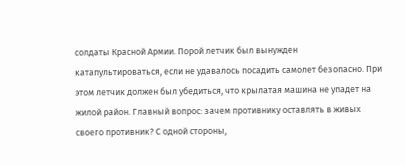солдаты Красной Армии. Порой летчик был вынужден катапультироваться, если не удавалось посадить самолет безопасно. При этом летчик должен был убедиться, что крылатая машина не упадет на жилой район. Главный вопрос: зачем противнику оставлять в живых своего противник? С одной стороны,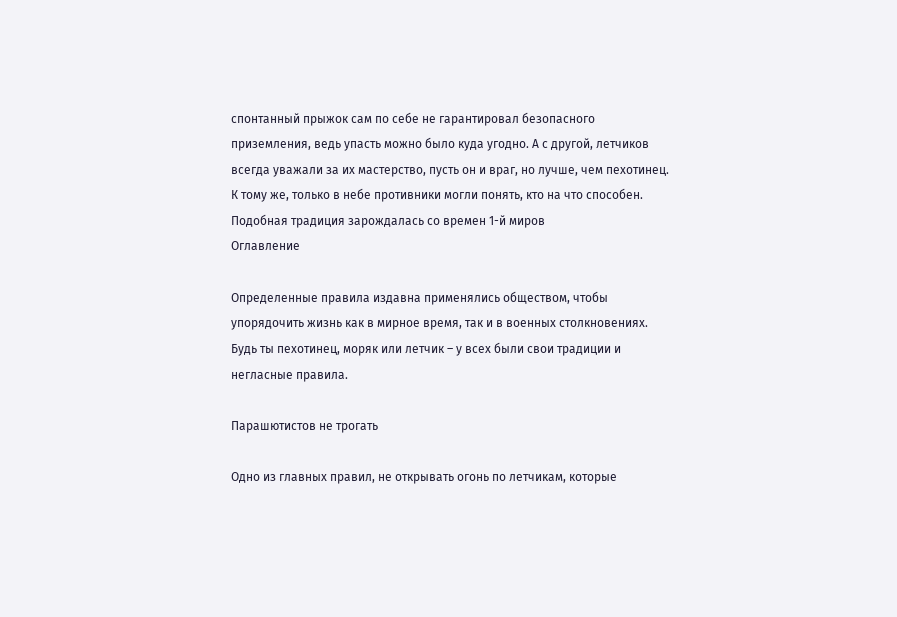спонтанный прыжок сам по себе не гарантировал безопасного приземления, ведь упасть можно было куда угодно. А с другой, летчиков всегда уважали за их мастерство, пусть он и враг, но лучше, чем пехотинец. К тому же, только в небе противники могли понять, кто на что способен. Подобная традиция зарождалась со времен 1-й миров
Оглавление

Определенные правила издавна применялись обществом, чтобы упорядочить жизнь как в мирное время, так и в военных столкновениях. Будь ты пехотинец, моряк или летчик – у всех были свои традиции и негласные правила.

Парашютистов не трогать

Одно из главных правил, не открывать огонь по летчикам, которые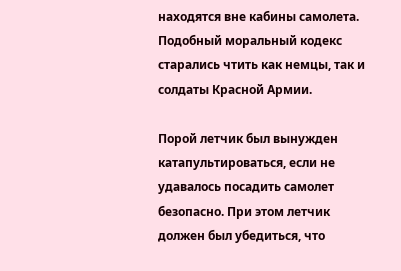находятся вне кабины самолета. Подобный моральный кодекс старались чтить как немцы, так и солдаты Красной Армии.

Порой летчик был вынужден катапультироваться, если не удавалось посадить самолет безопасно. При этом летчик должен был убедиться, что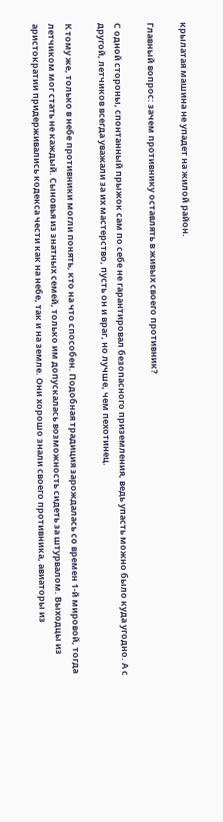крылатая машина не упадет на жилой район.

Главный вопрос: зачем противнику оставлять в живых своего противник?

С одной стороны, спонтанный прыжок сам по себе не гарантировал безопасного приземления, ведь упасть можно было куда угодно. А с другой, летчиков всегда уважали за их мастерство, пусть он и враг, но лучше, чем пехотинец.

К тому же, только в небе противники могли понять, кто на что способен. Подобная традиция зарождалась со времен 1-й мировой, тогда летчиком мог стать не каждый. Сыновья из знатных семей, только им допускалась возможность сидеть за штурвалом. Выходцы из аристократии придерживались кодекса чести как на небе, так и на земле. Они хорошо знали своего противника, авиаторы из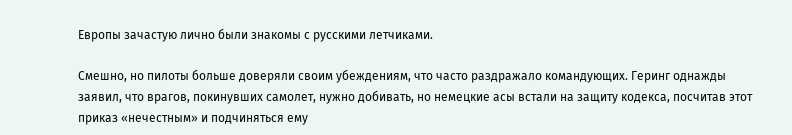Европы зачастую лично были знакомы с русскими летчиками.

Смешно, но пилоты больше доверяли своим убеждениям, что часто раздражало командующих. Геринг однажды заявил, что врагов, покинувших самолет, нужно добивать, но немецкие асы встали на защиту кодекса, посчитав этот приказ «нечестным» и подчиняться ему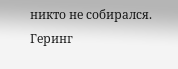никто не собирался. Геринг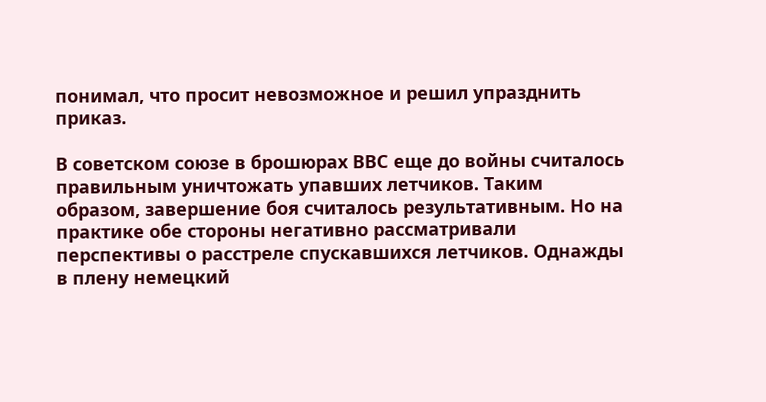понимал, что просит невозможное и решил упразднить приказ.

В советском союзе в брошюрах ВВС еще до войны считалось правильным уничтожать упавших летчиков. Таким образом, завершение боя считалось результативным. Но на практике обе стороны негативно рассматривали перспективы о расстреле спускавшихся летчиков. Однажды в плену немецкий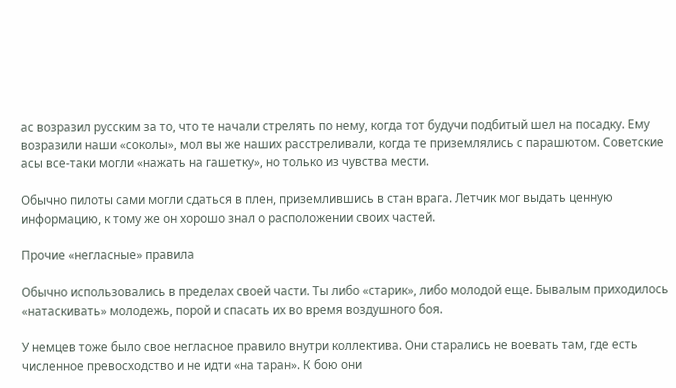ас возразил русским за то, что те начали стрелять по нему, когда тот будучи подбитый шел на посадку. Ему возразили наши «соколы», мол вы же наших расстреливали, когда те приземлялись с парашютом. Советские асы все-таки могли «нажать на гашетку», но только из чувства мести.

Обычно пилоты сами могли сдаться в плен, приземлившись в стан врага. Летчик мог выдать ценную информацию, к тому же он хорошо знал о расположении своих частей.

Прочие «негласные» правила

Обычно использовались в пределах своей части. Ты либо «старик», либо молодой еще. Бывалым приходилось «натаскивать» молодежь, порой и спасать их во время воздушного боя.

У немцев тоже было свое негласное правило внутри коллектива. Они старались не воевать там, где есть численное превосходство и не идти «на таран». К бою они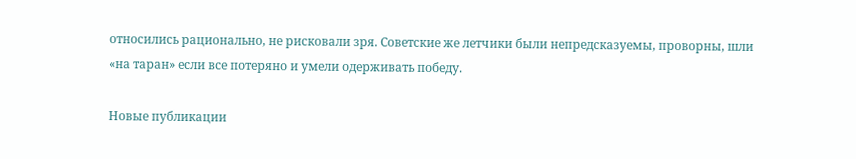относились рационально, не рисковали зря. Советские же летчики были непредсказуемы, проворны, шли «на таран» если все потеряно и умели одерживать победу.

Новые публикации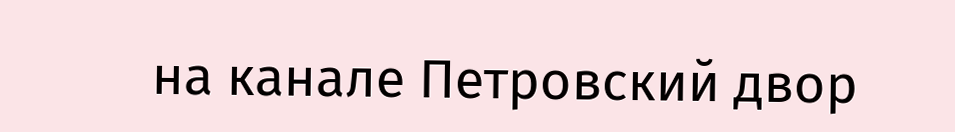на канале Петровский двор